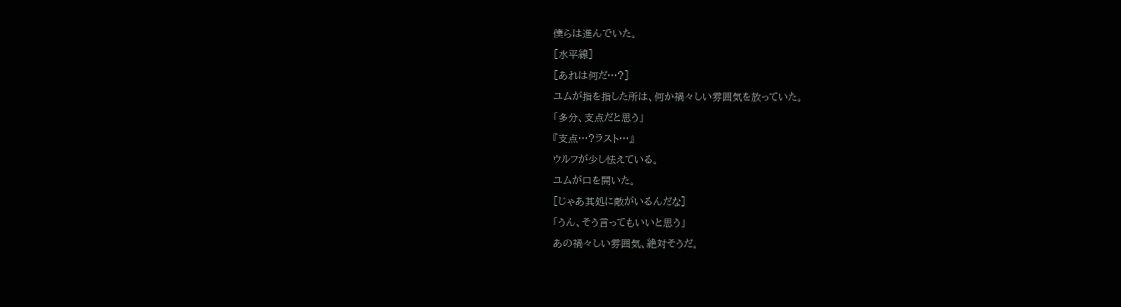僕らは進んでいた。
[水平線]
[あれは何だ…?]
ユムが指を指した所は、何か禍々しい雰囲気を放っていた。
「多分、支点だと思う」
『支点…?ラスト…』
ウルフが少し怯えている。
ユムが口を開いた。
[じゃあ其処に敵がいるんだな]
「うん、そう言ってもいいと思う」
あの禍々しい雰囲気、絶対そうだ。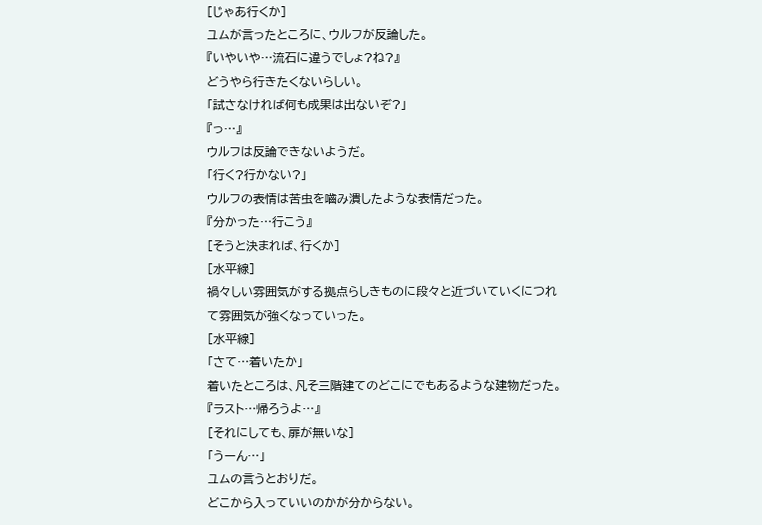[じゃあ行くか]
ユムが言ったところに、ウルフが反論した。
『いやいや…流石に違うでしょ?ね?』
どうやら行きたくないらしい。
「試さなければ何も成果は出ないぞ?」
『っ…』
ウルフは反論できないようだ。
「行く?行かない?」
ウルフの表情は苦虫を嚙み潰したような表情だった。
『分かった…行こう』
[そうと決まれば、行くか]
[水平線]
禍々しい雰囲気がする拠点らしきものに段々と近づいていくにつれて雰囲気が強くなっていった。
[水平線]
「さて…着いたか」
着いたところは、凡そ三階建てのどこにでもあるような建物だった。
『ラスト…帰ろうよ…』
[それにしても、扉が無いな]
「うーん…」
ユムの言うとおりだ。
どこから入っていいのかが分からない。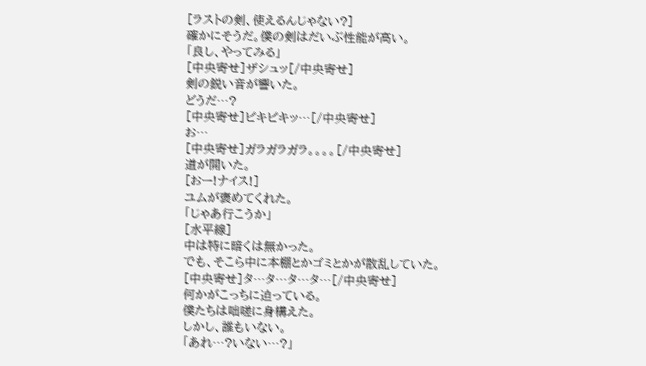[ラストの剣、使えるんじゃない?]
確かにそうだ。僕の剣はだいぶ性能が高い。
「良し、やってみる」
[中央寄せ]ザシュッ[/中央寄せ]
剣の鋭い音が響いた。
どうだ…?
[中央寄せ]ピキピキッ…[/中央寄せ]
お…
[中央寄せ]ガラガラガラ。。。。[/中央寄せ]
道が開いた。
[おー!ナイス!]
ユムが褒めてくれた。
「じゃあ行こうか」
[水平線]
中は特に暗くは無かった。
でも、そこら中に本棚とかゴミとかが散乱していた。
[中央寄せ]タ…タ…タ…タ…[/中央寄せ]
何かがこっちに迫っている。
僕たちは咄嗟に身構えた。
しかし、誰もいない。
「あれ…?いない…?」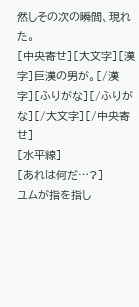然しその次の瞬間、現れた。
[中央寄せ][大文字][漢字]巨漢の男が。[/漢字][ふりがな][/ふりがな][/大文字][/中央寄せ]
[水平線]
[あれは何だ…?]
ユムが指を指し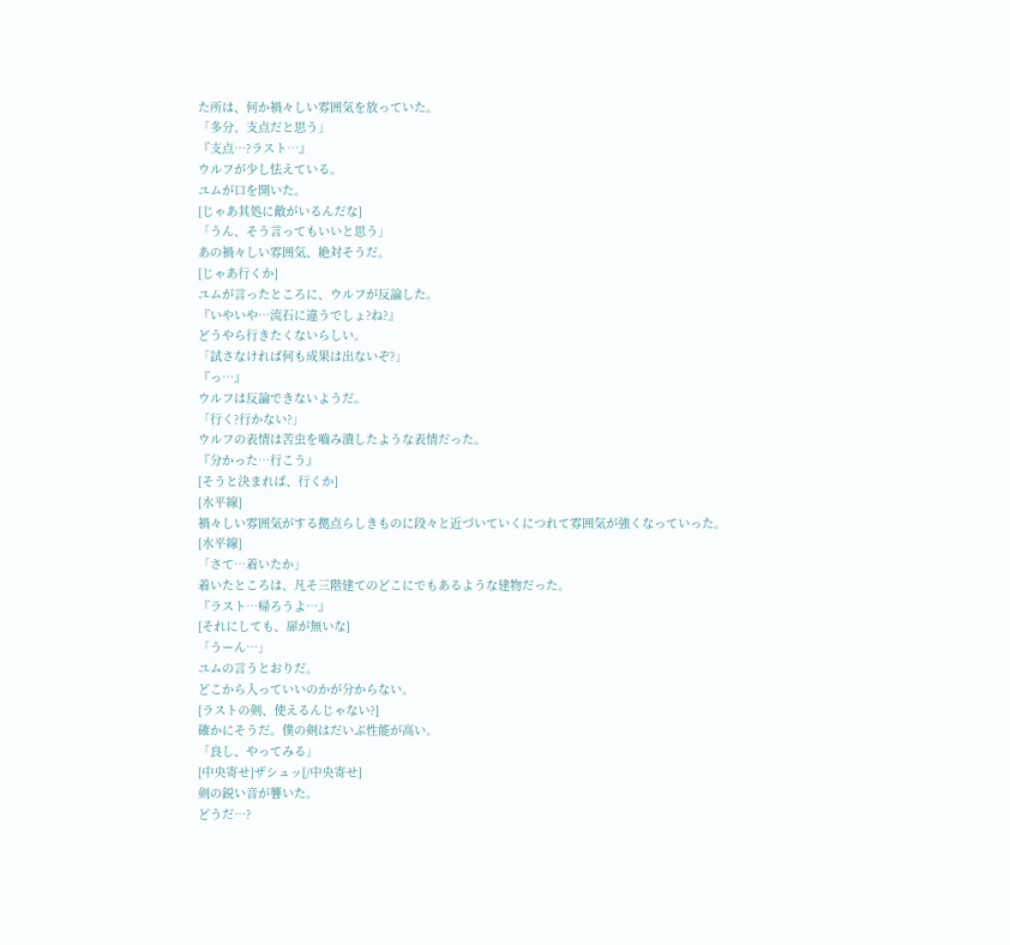た所は、何か禍々しい雰囲気を放っていた。
「多分、支点だと思う」
『支点…?ラスト…』
ウルフが少し怯えている。
ユムが口を開いた。
[じゃあ其処に敵がいるんだな]
「うん、そう言ってもいいと思う」
あの禍々しい雰囲気、絶対そうだ。
[じゃあ行くか]
ユムが言ったところに、ウルフが反論した。
『いやいや…流石に違うでしょ?ね?』
どうやら行きたくないらしい。
「試さなければ何も成果は出ないぞ?」
『っ…』
ウルフは反論できないようだ。
「行く?行かない?」
ウルフの表情は苦虫を嚙み潰したような表情だった。
『分かった…行こう』
[そうと決まれば、行くか]
[水平線]
禍々しい雰囲気がする拠点らしきものに段々と近づいていくにつれて雰囲気が強くなっていった。
[水平線]
「さて…着いたか」
着いたところは、凡そ三階建てのどこにでもあるような建物だった。
『ラスト…帰ろうよ…』
[それにしても、扉が無いな]
「うーん…」
ユムの言うとおりだ。
どこから入っていいのかが分からない。
[ラストの剣、使えるんじゃない?]
確かにそうだ。僕の剣はだいぶ性能が高い。
「良し、やってみる」
[中央寄せ]ザシュッ[/中央寄せ]
剣の鋭い音が響いた。
どうだ…?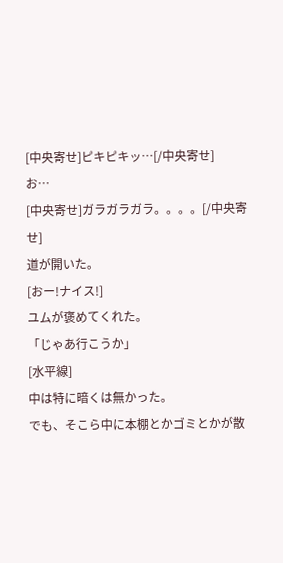[中央寄せ]ピキピキッ…[/中央寄せ]
お…
[中央寄せ]ガラガラガラ。。。。[/中央寄せ]
道が開いた。
[おー!ナイス!]
ユムが褒めてくれた。
「じゃあ行こうか」
[水平線]
中は特に暗くは無かった。
でも、そこら中に本棚とかゴミとかが散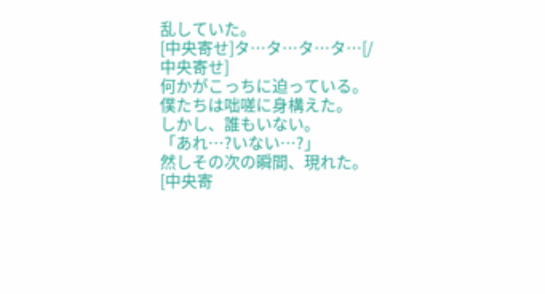乱していた。
[中央寄せ]タ…タ…タ…タ…[/中央寄せ]
何かがこっちに迫っている。
僕たちは咄嗟に身構えた。
しかし、誰もいない。
「あれ…?いない…?」
然しその次の瞬間、現れた。
[中央寄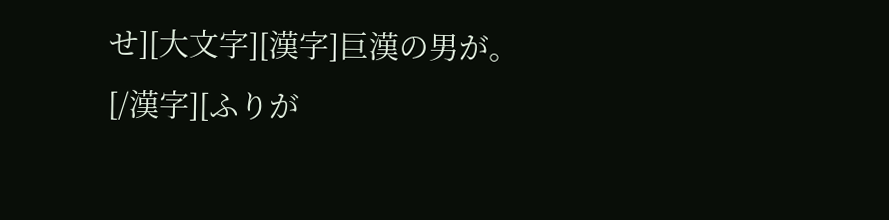せ][大文字][漢字]巨漢の男が。[/漢字][ふりが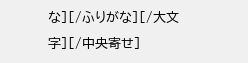な][/ふりがな][/大文字][/中央寄せ]